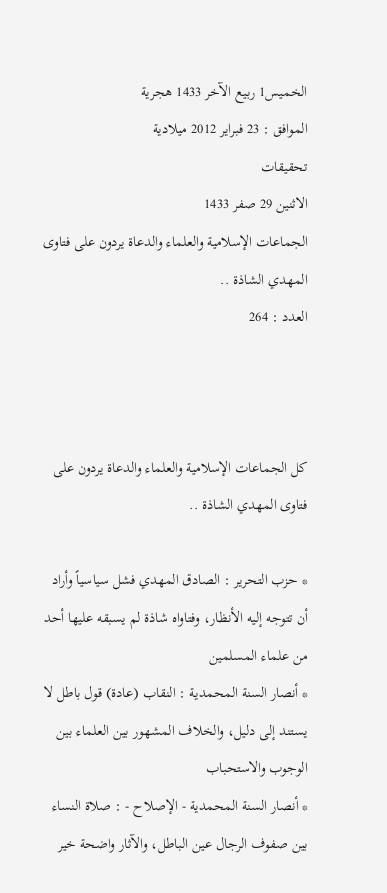الخميس1 ربيع الآخر 1433 هجرية
الموافق : 23 فبراير 2012 ميلادية
تحقيقات
الاثنين 29 صفر 1433
الجماعات الإسلامية والعلماء والدعاة يردون على فتاوى المهدي الشاذة ..
العدد : 264



كل الجماعات الإسلامية والعلماء والدعاة يردون على فتاوى المهدي الشاذة ..

* حزب التحرير : الصادق المهدي فشل سياسياً وأراد أن تتوجه إليه الأنظار، وفتاواه شاذة لم يسبقه عليها أحد من علماء المسلمين
* أنصار السنة المحمدية : النقاب (عادة) قول باطل لا يستند إلى دليل، والخلاف المشهور بين العلماء بين الوجوب والاستحباب
* أنصار السنة المحمدية - الإصلاح - : صلاة النساء بين صفوف الرجال عين الباطل، والآثار واضحة خير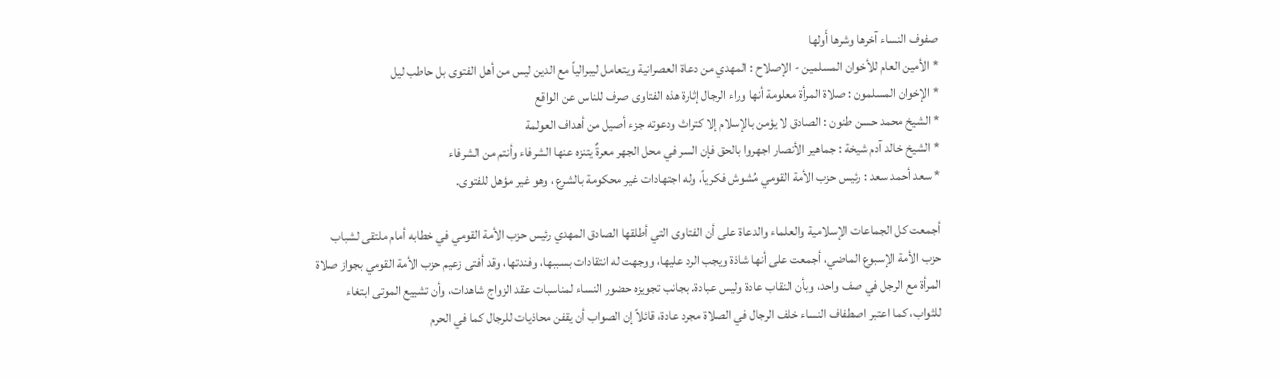صفوف النساء آخرها وشرها أَولها
* الأمين العام للأخوان المسلمين - الإصلاح : المهدي من دعاة العصرانية ويتعامل ليبرالياً مع الدين ليس من أهل الفتوى بل حاطب ليل
* الإخوان المسلمون : صلاة المرأة معلومة أنها وراء الرجال إثارة هذه الفتاوى صرف للناس عن الواقع
* الشيخ محمد حسن طنون : الصادق لا يؤمن بالإسلام إلا كتراث ودعوته جزء أصيل من أهداف العولمة
* الشيخ خالد آدم شيخة : جماهير الأنصار اجهروا بالحق فإن السر في محل الجهر معرةٌ يتنزه عنها الشرفاء وأنتم من الشرفاء
* سعد أحمد سعد : رئيس حزب الأمة القومي مُشوش فكرياً، وله اجتهادات غير محكومة بالشرع ، وهو غير مؤهل للفتوى.

أجمعت كل الجماعات الإسلامية والعلماء والدعاة على أن الفتاوى التي أطلقها الصادق المهدي رئيس حزب الأمة القومي في خطابه أمام ملتقى لشباب حزب الأمة الإسبوع الماضي، أجمعت على أنها شاذة ويجب الرد عليها، ووجهت له انتقادات بسببها، وفندتها، وقد أفتى زعيم حزب الأمة القومي بجواز صلاة المرأة مع الرجل في صف واحد، وبأن النقاب عادة وليس عبادة. بجانب تجويزه حضور النساء لمناسبات عقد الزواج شاهدات، وأن تشييع الموتى ابتغاء للثواب، كما اعتبر اصطفاف النساء خلف الرجال في الصلاة مجرد عادة، قائلاً إن الصواب أن يقفن محاذيات للرجال كما في الحرم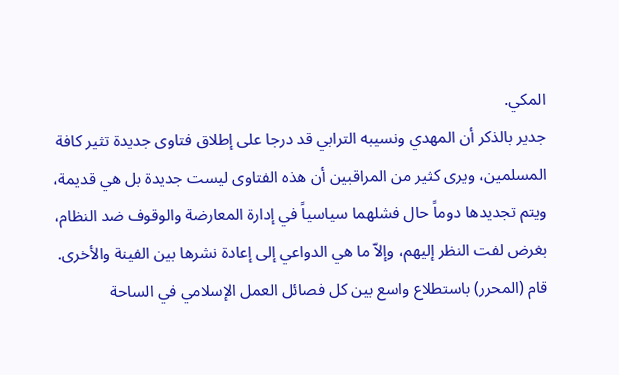المكي.
جدير بالذكر أن المهدي ونسيبه الترابي قد درجا على إطلاق فتاوى جديدة تثير كافة  المسلمين، ويرى كثير من المراقبين أن هذه الفتاوى ليست جديدة بل هي قديمة، ويتم تجديدها دوماً حال فشلهما سياسياً في إدارة المعارضة والوقوف ضد النظام، بغرض لفت النظر إليهم، وإلاّ ما هي الدواعي إلى إعادة نشرها بين الفينة والأخرى.
قام (المحرر) باستطلاع واسع بين كل فصائل العمل الإسلامي في الساحة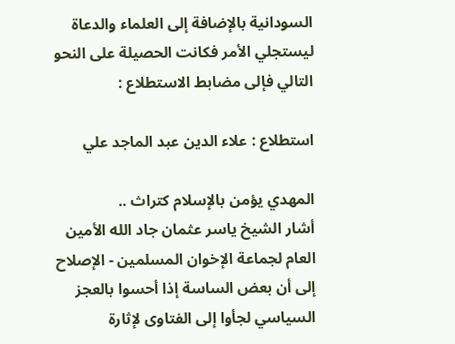السودانية بالإضافة إلى العلماء والدعاة ليستجلي الأمر فكانت الحصيلة على النحو التالي فإلى مضابط الاستطلاع :

استطلاع : علاء الدين عبد الماجد علي

المهدي يؤمن بالإسلام كتراث ..
أشار الشيخ ياسر عثمان جاد الله الأمين العام لجماعة الإخوان المسلمين - الإصلاح إلى أن بعض الساسة إذا أحسوا بالعجز السياسي لجأوا إلى الفتاوى لإثارة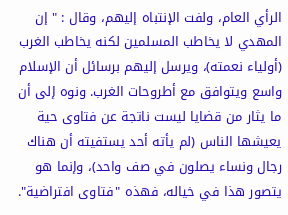الرأي العام، ولفت الإنتباه إليهم، وقال : " إن المهدي لا يخاطب المسلمين لكنه يخاطب الغرب (أولياء نعمته)، ويرسل إليهم برسائل أن الإسلام واسع ويتوافق مع أطروحات الغرب. ونوه إلى أن ما يثار من قضايا ليست ناتجة عن فتاوى حية يعيشها الناس (لم يأته أحد يستفيته أن هناك رجال ونساء يصلون في صف واحد)، وإنما هو يتصور هذا في خياله، فهذه "فتاوى افتراضية".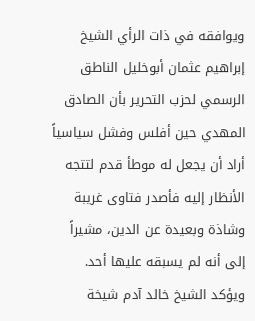ويوافقه في ذات الرأي الشيخ إبراهيم عثمان أبوخليل الناطق الرسمي لحزب التحرير بأن الصادق المهدي حين أفلس وفشل سياسياً أراد أن يجعل له موطأ قدم لتتجه الأنظار إليه فأصدر فتاوى غريبة وشاذة وبعيدة عن الدين، مشيراً إلى أنه لم يسبقه عليها أحد. ويؤكد الشيخ خالد آدم شيخة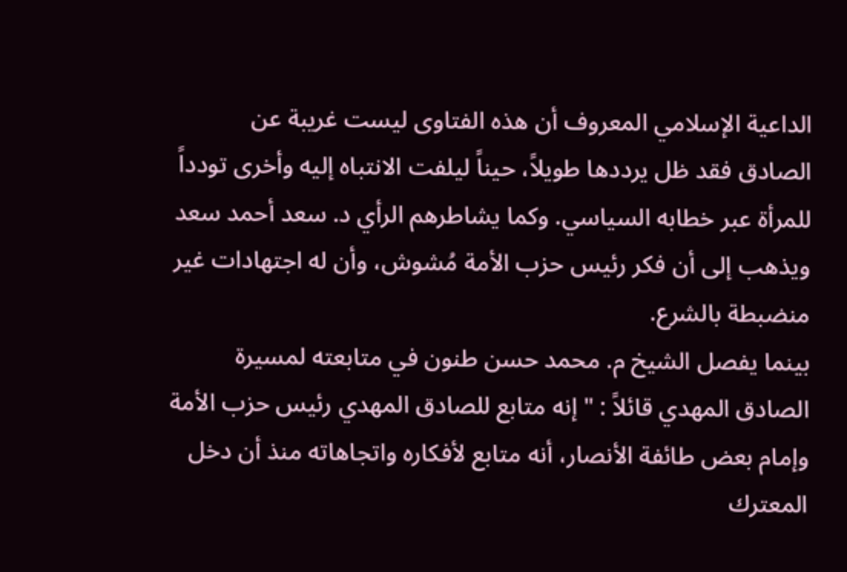الداعية الإسلامي المعروف أن هذه الفتاوى ليست غريبة عن الصادق فقد ظل يرددها طويلاً، حيناً ليلفت الانتباه إليه وأخرى تودداً للمرأة عبر خطابه السياسي. وكما يشاطرهم الرأي د. سعد أحمد سعد ويذهب إلى أن فكر رئيس حزب الأمة مُشوش، وأن له اجتهادات غير منضبطة بالشرع.
بينما يفصل الشيخ م. محمد حسن طنون في متابعته لمسيرة الصادق المهدي قائلاً : " إنه متابع للصادق المهدي رئيس حزب الأمة وإمام بعض طائفة الأنصار، أنه متابع لأفكاره واتجاهاته منذ أن دخل المعترك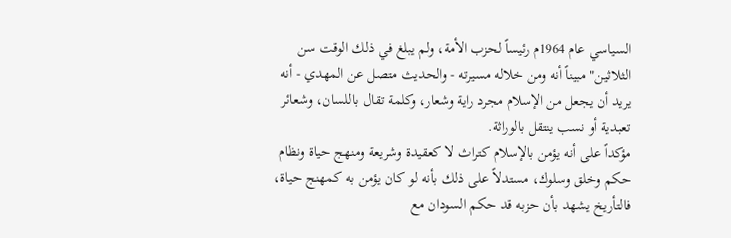السياسي عام 1964م رئيساً لحزب الأمة، ولم يبلغ في ذلك الوقت سن الثلاثين" مبيناً أنه ومن خلاله مسيرته - والحديث متصل عن المهدي - أنه يريد أن يجعل من الإسلام مجرد راية وشعار، وكلمة تقال باللسان، وشعائر تعبدية أو نسب ينتقل بالوراثة.
مؤكداً على أنه يؤمن بالإسلام كتراث لا كعقيدة وشريعة ومنهج حياة ونظام حكم وخلق وسلوك، مستدلاً على ذلك بأنه لو كان يؤمن به كمهنج حياة، فالتأريخ يشهد بأن حزبه قد حكم السودان مع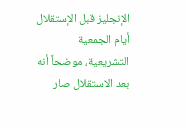الإنجليز قبل الإستقلال أيام الجمعية التشريعية، موضحاً أنه بعد الاستقلال صار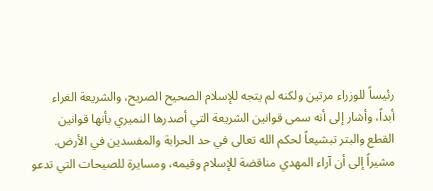رئيساً للوزراء مرتين ولكنه لم يتجه للإسلام الصحيح الصريح، والشريعة الغراء أبداً، وأشار إلى أنه سمى قوانين الشريعة التي أصدرها النميري بأنها قوانين القطع والبتر تبشيعاً لحكم الله تعالى في حد الحرابة والمفسدين في الأرض.
مشيراً إلى أن آراء المهدي مناقضة للإسلام وقيمه، ومسايرة للصيحات التي تدعو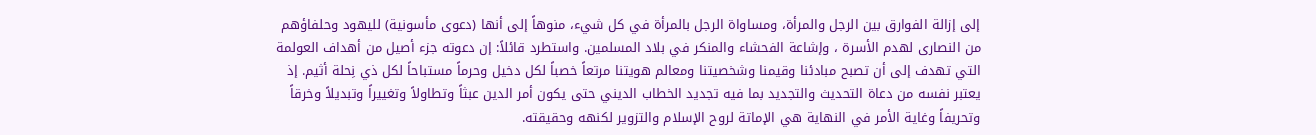إلى إزالة الفوارق بين الرجل والمرأة، ومساواة الرجل بالمرأة في كل شيء، منوهاً إلى أنها (دعوى مأسونية) لليهود وحلفاؤهم من النصارى لهدم الأسرة ، وإشاعة الفحشاء والمنكر في بلاد المسلمين. واستطرد قائلاً: إن دعوته جزء أصيل من أهداف العولمة التي تهدف إلى أن تصبح مبادئنا وقيمنا وشخصيتنا ومعالم هويتنا مرتعاً خصباً لكل دخيل وحرماً مستباحاً لكل ذي نِحلة أثيم. إذ يعتبر نفسه من دعاة التحديث والتجديد بما فيه تجديد الخطاب الديني حتى يكون أمر الدين عبثاً وتطاولاً وتغييراً وتبديلاً وخرقاً وتحريفاً وغاية الأمر في النهاية هي الإماتة لروح الإسلام والتزوير لكنهه وحقيقته.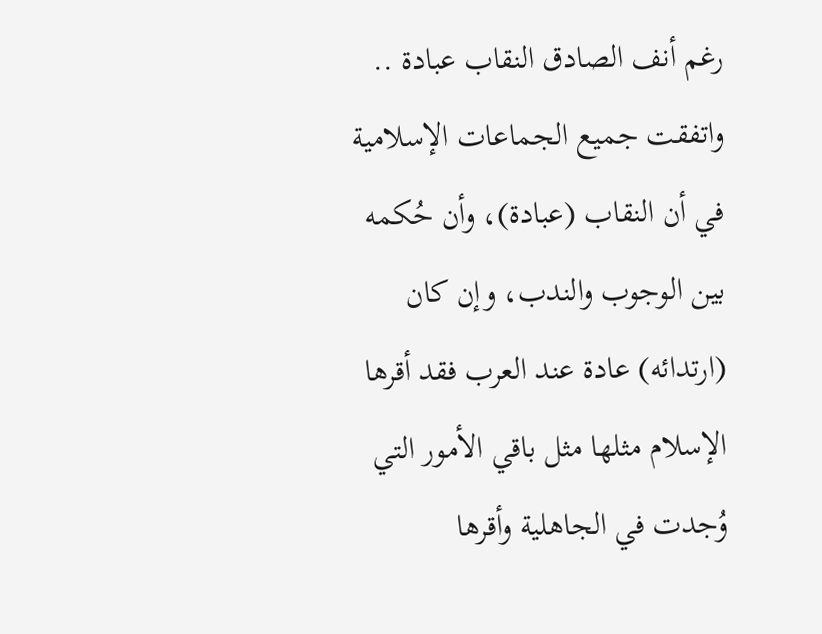رغم أنف الصادق النقاب عبادة ..
واتفقت جميع الجماعات الإسلامية في أن النقاب (عبادة)، وأن حُكمه بين الوجوب والندب، وإن كان (ارتدائه) عادة عند العرب فقد أقرها الإسلام مثلها مثل باقي الأمور التي وُجدت في الجاهلية وأقرها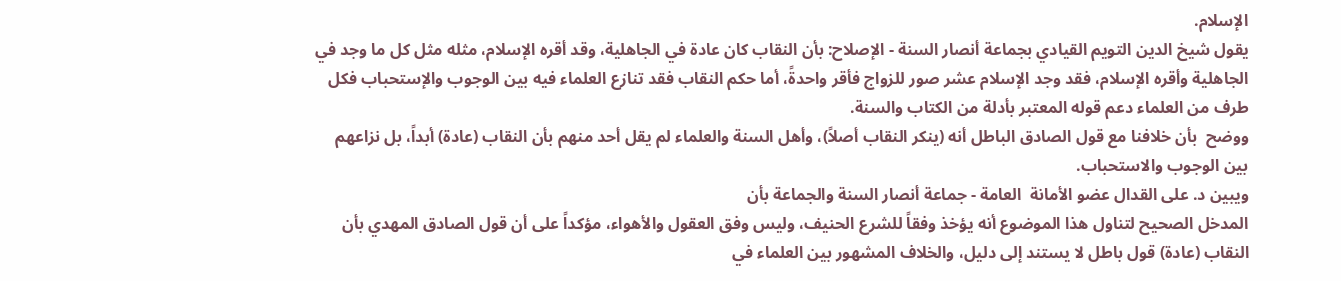الإسلام.
يقول شيخ الدين التويم القيادي بجماعة أنصار السنة - الإصلاح: بأن النقاب كان عادة في الجاهلية، وقد أقره الإسلام، مثله مثل كل ما وجد في الجاهلية وأقره الإسلام، فقد وجد الإسلام عشر صور للزواج فأقر واحدةً، أما حكم النقاب فقد تنازع العلماء فيه بين الوجوب والإستحباب فكل طرف من العلماء دعم قوله المعتبر بأدلة من الكتاب والسنة.
ووضح  بأن خلافنا مع قول الصادق الباطل أنه (ينكر النقاب أصلاً)، وأهل السنة والعلماء لم يقل أحد منهم بأن النقاب (عادة) أبداً، بل نزاعهم بين الوجوب والاستحباب.
ويبين د. على القدال عضو الأمانة  العامة - جماعة أنصار السنة والجماعة بأن
المدخل الصحيح لتناول هذا الموضوع أنه يؤخذ وفقاً للشرع الحنيف، وليس وفق العقول والأهواء، مؤكداً على أن قول الصادق المهدي بأن النقاب (عادة) قول باطل لا يستند إلى دليل، والخلاف المشهور بين العلماء في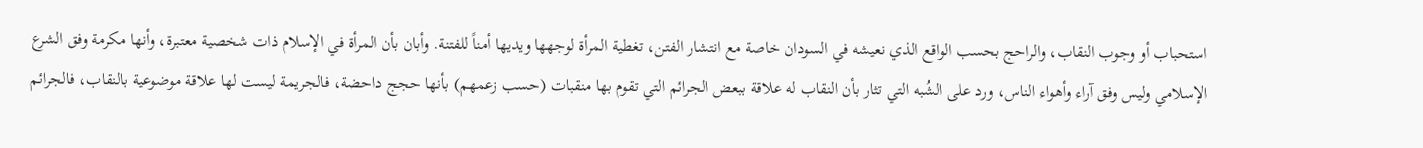استحباب أو وجوب النقاب، والراحج بحسب الواقع الذي نعيشه في السودان خاصة مع انتشار الفتن، تغطية المرأة لوجهها ويديها أمناً للفتنة. وأبان بأن المرأة في الإسلام ذات شخصية معتبرة، وأنها مكرمة وفق الشرع الإسلامي وليس وفق آراء وأهواء الناس، ورد على الشُبه التي تثار بأن النقاب له علاقة ببعض الجرائم التي تقوم بها منقبات (حسب زعمهم) بأنها حجج داحضة، فالجريمة ليست لها علاقة موضوعية بالنقاب، فالجرائم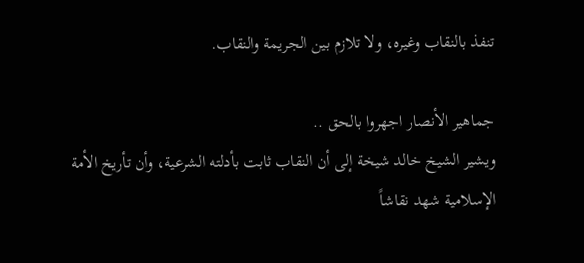تنفذ بالنقاب وغيره، ولا تلازم بين الجريمة والنقاب.

جماهير الأنصار اجهروا بالحق ..
ويشير الشيخ خالد شيخة إلى أن النقاب ثابت بأدلته الشرعية، وأن تأريخ الأمة الإسلامية شهد نقاشاً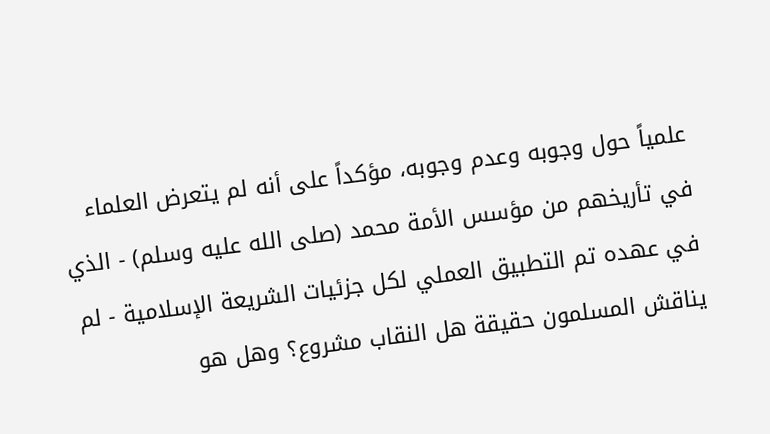علمياً حول وجوبه وعدم وجوبه، مؤكداً على أنه لم يتعرض العلماء في تأريخهم من مؤسس الأمة محمد (صلى الله عليه وسلم) - الذي في عهده تم التطبيق العملي لكل جزئيات الشريعة الإسلامية - لم يناقش المسلمون حقيقة هل النقاب مشروع؟ وهل هو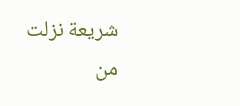شريعة نزلت من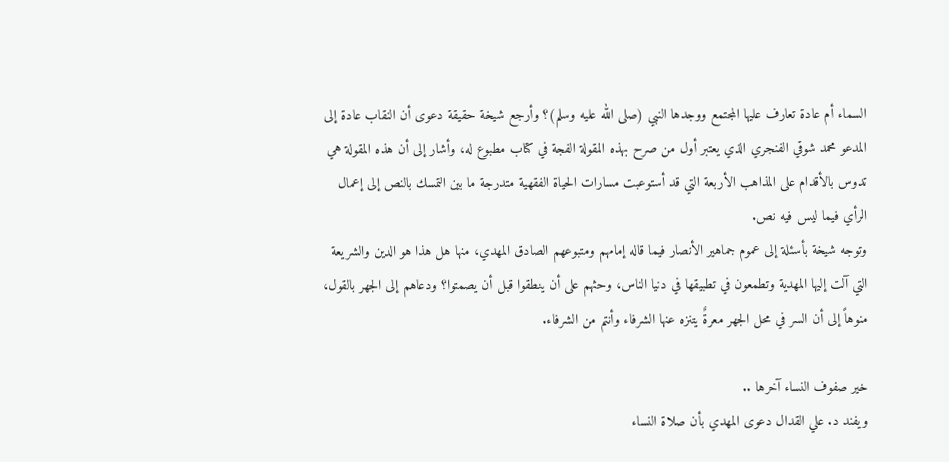السماء أم عادة تعارف عليها المجتمع ووجدها النبي (صلى الله عليه وسلم)؟ وأرجع شيخة حقيقة دعوى أن النقاب عادة إلى المدعو محمد شوقي الفنجري الذي يعتبر أول من صرح بهذه المقولة الفجة في كتاب مطبوع له، وأشار إلى أن هذه المقولة هي تدوس بالأقدام على المذاهب الأربعة التي قد أستوعبت مسارات الحياة الفقهية متدرجة ما بين التمسك بالنص إلى إعمال الرأي فيما ليس فيه نص.
وتوجه شيخة بأسئلة إلى عموم جماهير الأنصار فيما قاله إمامهم ومتبوعهم الصادق المهدي، منها هل هذا هو الدين والشريعة التي آلت إليها المهدية وتطمعون في تطبيقها في دنيا الناس، وحثهم على أن ينطقوا قبل أن يصمتوا؟ ودعاهم إلى الجهر بالقول، منوهاً إلى أن السر في محل الجهر معرةٌ يتنزه عنها الشرفاء وأنتم من الشرفاء.

خير صفوف النساء آخرها ..
ويفند د. علي القدال دعوى المهدي بأن صلاة النساء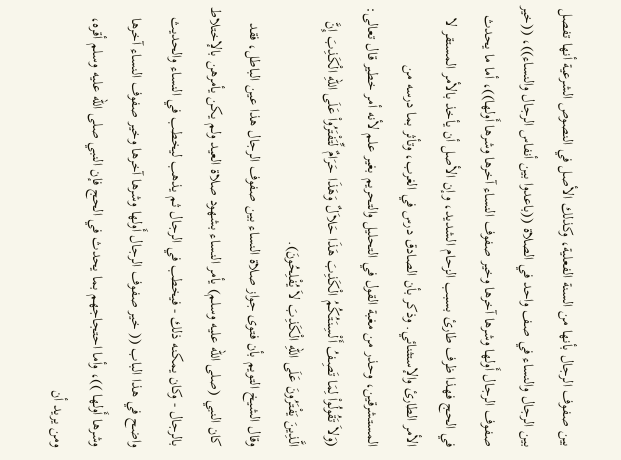بين صفوف الرجال بأنها من السنة الفعلية، وكذلك الأصل في النصوص الشرعية أنها تفصل بين الرجال والنساء في صف واحد في الصلاة ((باعدوا بين أنفاس الرجال والنساء))، ((خير صفوف الرجال أَولها وشرها آخرها وخير صفوف النساء آخرها وشرها أَولها))، أما ما يحدث في الحج فهذا ظرف طارئ بسبب الزحام الشديد، وإن الأصل أن يأخذ بالأمر المستقر لا الأمر الطارئ والإستثنائي. وذكر بأن الصادق درس في الغرب، وتأثر بما درسه من المستشرقين، وحذر من مغبة القول في التحليل والتحريم بغير علم لأنه أمر خطير قال تعالى: (وَلاَ تَقُولُواْ لِمَا تَصِفُ أَلْسِنَتُكُمُ الْكَذِبَ هَذَا حَلاَلٌ وَهَذَا حَرَامٌ لِّتَفْتَرُواْ عَلَى اللّهِ الْكَذِبَ إِنَّ الَّذِينَ يَفْتَرُونَ عَلَى اللّهِ الْكَذِبَ لاَ يُفْلِحُونَ).
وقال الشيخ التويم بأن فتوى جواز صلاة النساء بين صفوف الرجال هذا عين الباطل، فقد كان النبي (صلى الله عليه وسلم) يأمر النساء بشهود صلاة العيد ولم يكن يأمرهن بالإختلاط بالرجال - وكان يمكنه ذلك - فيخطب في الرجال ثم يذهب ليخطب في النساء والحديث واضح في هذا الباب (( خير صفوف الرجال أَولها وشرها آخرها وخير صفوف النساء آخرها وشرها أَولها ))، وأما احتجاجهم بما يحدث في الحج فإن النبي صلى الله عليه وسلم أقره، ومن يريد أن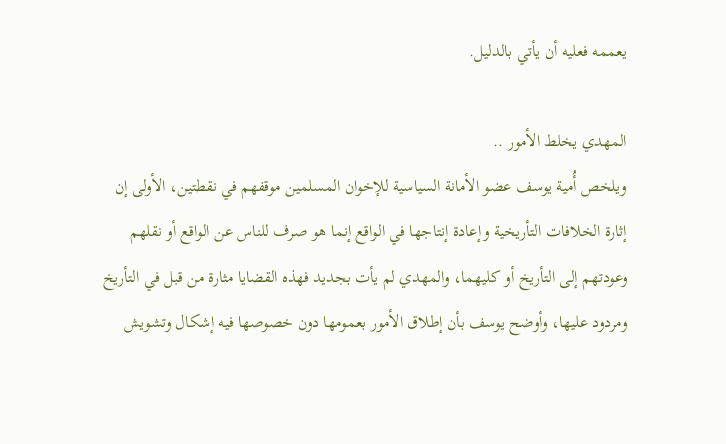يعممه فعليه أن يأتي بالدليل.

المهدي يخلط الأمور ..
ويلخص أُمية يوسف عضو الأمانة السياسية للإخوان المسلمين موقفهم في نقطتين، الأولى إن إثارة الخلافات التأريخية وإعادة إنتاجها في الواقع إنما هو صرف للناس عن الواقع أو نقلهم وعودتهم إلى التأريخ أو كليهما، والمهدي لم يأت بجديد فهذه القضايا مثارة من قبل في التأريخ ومردود عليها، وأوضح يوسف بأن إطلاق الأمور بعمومها دون خصوصها فيه إشكال وتشويش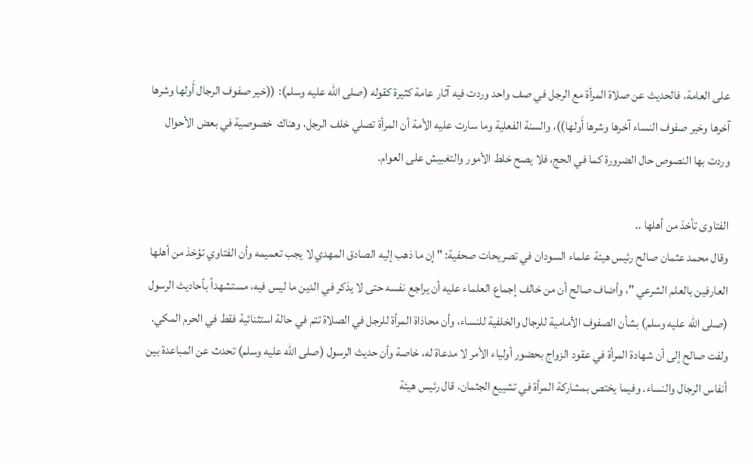على العامة، فالحديث عن صلاة المرأة مع الرجل في صف واحد وردت فيه آثار عامة كثيرة كقوله (صلى الله عليه وسلم): ((خير صفوف الرجال أَولها وشرها آخرها وخير صفوف النساء آخرها وشرها أَولها))، والسنة الفعلية وما سارت عليه الأمة أن المرأة تصلي خلف الرجل، وهناك  خصوصية في بعض الأحوال وردت بها النصوص حال الضرورة كما في الحج، فلا يصح خلط الأمور والتغبيش على العوام.

الفتاوى تأخذ من أهلها ..
وقال محمد عثمان صالح رئيس هيئة علماء السودان في تصريحات صحفية: " إن ما ذهب إليه الصادق المهدي لا يجب تعميمه وأن الفتاوي تؤخذ من أهلها العارفين بالعلم الشرعي "، وأضاف صالح أن من خالف إجماع العلماء عليه أن يراجع نفسه حتى لا يذكر في الدين ما ليس فيه، مستشهداً بأحاديث الرسول (صلى الله عليه وسلم) بشأن الصفوف الأمامية للرجال والخلفية للنساء، وأن محاذاة المرأة للرجل في الصلاة تتم في حالة استثنائية فقط في الحرم المكي. ولفت صالح إلى أن شهادة المرأة في عقود الزواج بحضور أولياء الأمر لا مدعاة له، خاصة وأن حديث الرسول (صلى الله عليه وسلم) تحدث عن المباعدة بين أنفاس الرجال والنساء. وفيما يختص بمشاركة المرأة في تشييع الجثمان، قال رئيس هيئة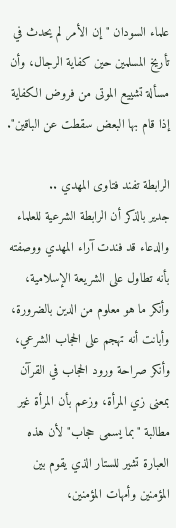علماء السودان "إن الأمر لم يحدث في تأريخ المسلمين حين كفاية الرجال، وأن مسألة تشييع الموتى من فروض الكفاية إذا قام بها البعض سقطت عن الباقين".

الرابطة تفند فتاوى المهدي ..
جدير بالذكر أن الرابطة الشرعية للعلماء والدعاء قد فندت آراء المهدي ووصفته بأنه تطاول على الشريعة الإسلامية، وأنكر ما هو معلوم من الدين بالضرورة، وأبانت أنه تهجم على الحجاب الشرعي، وأنكر صراحة ورود الحجاب في القرآن بمعنى زي المرأة، وزعم بأن المرأة غير مطالبة "بما يسمى حجاب" لأن هذه العبارة تشير للستار الذي يقوم بين المؤمنين وأمهات المؤمنين،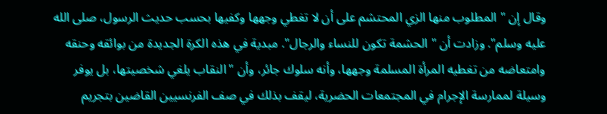وقال إن "المطلوب منها الزي المحتشم على أن لا تغطي وجهها وكفيها بحسب حديث الرسول، صلى الله عليه وسلم". وزادت أن "الحشمة تكون للنساء والرجال". مبدية في هذه الكرة الجديدة من بوائقه وحنقه وامتعاضه من تغطيه المرأة المسلمة وجهها، وأنه سلوك جائر، وأن "النقاب يلغي شخصيتها، بل يوفر وسيلة لممارسة الإجرام في المجتمعات الحضرية، ليقف بذلك في صف الفرنسيين القاضين بتجريم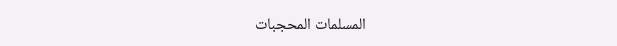المسلمات المحجبات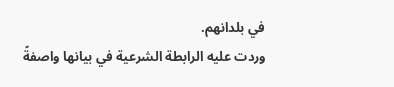في بلدانهم.
وردت عليه الرابطة الشرعية في بيانها واصفةً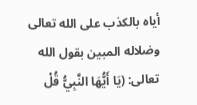أياه بالكذب على الله تعالى وضلاله المبين بقول الله تعالى: (يَا أَيُّهَا النَّبِيُّ قُلْ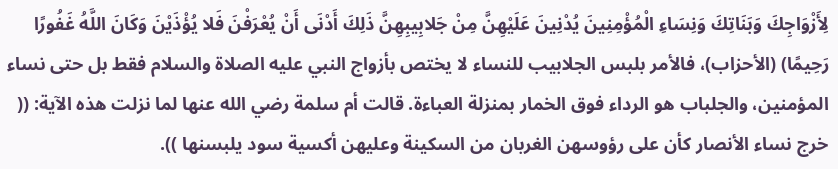لِأَزْوَاجِكَ وَبَنَاتِكَ وَنِسَاءِ الْمُؤْمِنِينَ يُدْنِينَ عَلَيْهِنَّ مِنْ جَلابِيبِهِنَّ ذَلِكَ أَدْنَى أَنْ يُعْرَفْنَ فَلا يُؤْذَيْنَ وَكَانَ اللَّهُ غَفُورًا رَحِيمًا) (الأحزاب)، فالأمر بلبس الجلابيب للنساء لا يختص بأزواج النبي عليه الصلاة والسلام فقط بل حتى نساء المؤمنين، والجلباب هو الرداء فوق الخمار بمنزلة العباءة. قالت أم سلمة رضي الله عنها لما نزلت هذه الآية: (( خرج نساء الأنصار كأن على رؤوسهن الغربان من السكينة وعليهن أكسية سود يلبسنها )).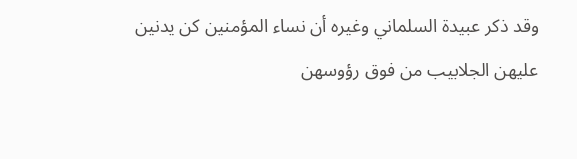وقد ذكر عبيدة السلماني وغيره أن نساء المؤمنين كن يدنين عليهن الجلابيب من فوق رؤوسهن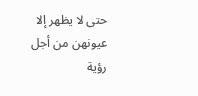حتى لا يظهر إلا عيونهن من أجل رؤية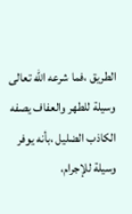الطريق ،فما شرعه الله تعالى وسيلة للطهر والعفاف يصفه الكاذب الضليل ،بأنه يوفر وسيلة للإجرام،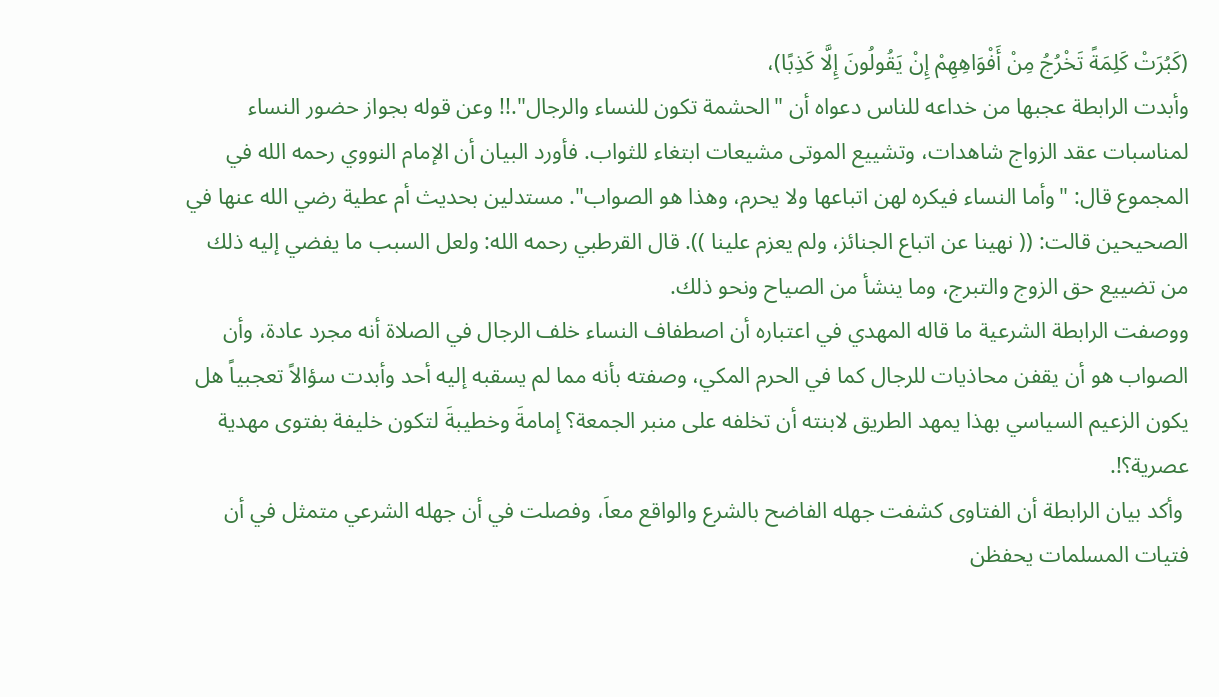(كَبُرَتْ كَلِمَةً تَخْرُجُ مِنْ أَفْوَاهِهِمْ إِنْ يَقُولُونَ إِلَّا كَذِبًا)،
وأبدت الرابطة عجبها من خداعه للناس دعواه أن "الحشمة تكون للنساء والرجال".!! وعن قوله بجواز حضور النساء لمناسبات عقد الزواج شاهدات، وتشييع الموتى مشيعات ابتغاء للثواب. فأورد البيان أن الإمام النووي رحمه الله في المجموع قال: "وأما النساء فيكره لهن اتباعها ولا يحرم، وهذا هو الصواب". مستدلين بحديث أم عطية رضي الله عنها في الصحيحين قالت: (( نهينا عن اتباع الجنائز، ولم يعزم علينا )). قال القرطبي رحمه الله: ولعل السبب ما يفضي إليه ذلك من تضييع حق الزوج والتبرج، وما ينشأ من الصياح ونحو ذلك.
ووصفت الرابطة الشرعية ما قاله المهدي في اعتباره أن اصطفاف النساء خلف الرجال في الصلاة أنه مجرد عادة، وأن الصواب هو أن يقفن محاذيات للرجال كما في الحرم المكي، وصفته بأنه مما لم يسقبه إليه أحد وأبدت سؤالاً تعجبياً هل يكون الزعيم السياسي بهذا يمهد الطريق لابنته أن تخلفه على منبر الجمعة؟ إمامةَ وخطيبةَ لتكون خليفة بفتوى مهدية عصرية؟!.
 وأكد بيان الرابطة أن الفتاوى كشفت جهله الفاضح بالشرع والواقع معاَ، وفصلت في أن جهله الشرعي متمثل في أن فتيات المسلمات يحفظن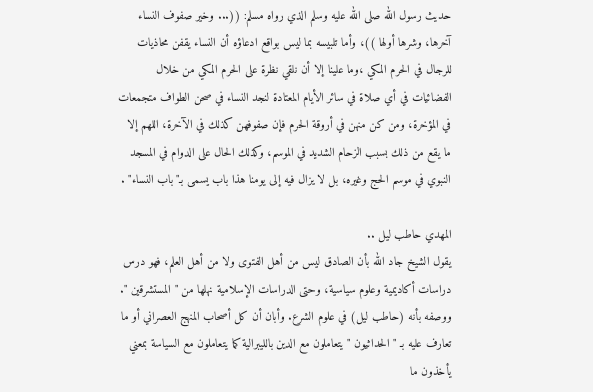حديث رسول الله صلى الله عليه وسلم الذي رواه مسلم: ((... وخير صفوف النساء آخرها، وشرها أولها ))، وأما تلبيسه بما ليس بواقع ادعاؤه أن النساء يقفن محاذيات للرجال في الحرم المكي ،وما علينا إلا أن نلقي نظرة على الحرم المكي من خلال الفضائيات في أي صلاة في سائر الأيام المعتادة لنجد النساء في صحن الطواف متجمعات في المؤخرة، ومن كن منهن في أروقة الحرم فإن صفوفهن كذلك في الآخرة، اللهم إلا ما يقع من ذلك بسبب الزحام الشديد في الموسم، وكذلك الحال على الدوام في المسجد النبوي في موسم الحج وغيره، بل لا يزال فيه إلى يومنا هذا باب يسمى بـ"باب النساء" .

المهدي حاطب ليل ..
يقول الشيخ جاد الله بأن الصادق ليس من أهل الفتوى ولا من أهل العلم، فهو درس دراسات أكاديمية وعلوم سياسية، وحتى الدراسات الإسلامية نهلها من " المستشرقين ". ووصفه بأنه (حاطب ليل) في علوم الشرع. وأبان أن كل أصحاب المنهج العصراني أو ما تعارف عليه بـ " الحداثيون " يتعاملون مع الدين بالليبرالية كما يتعاملون مع السياسة بمعني يأخذون ما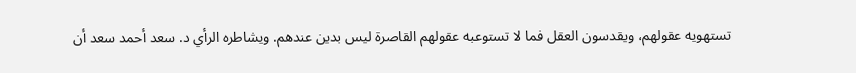تستهويه عقولهم، ويقدسون العقل فما لا تستوعبه عقولهم القاصرة ليس بدين عندهم. ويشاطره الرأي د. سعد أحمد سعد أن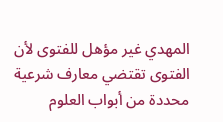المهدي غير مؤهل للفتوى لأن الفتوى تقتضي معارف شرعية محددة من أبواب العلوم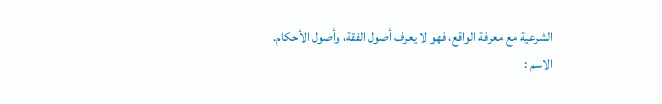الشرعية مع معرفة الواقع، فهو لا يعرف أصول الفقة، وأصول الأحكام.
الاسم :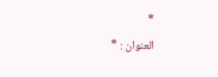*
العنوان : *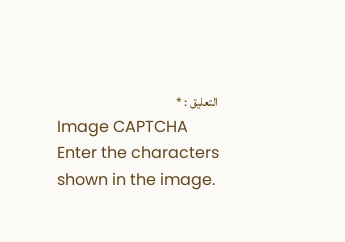التعليق : *
Image CAPTCHA
Enter the characters shown in the image.